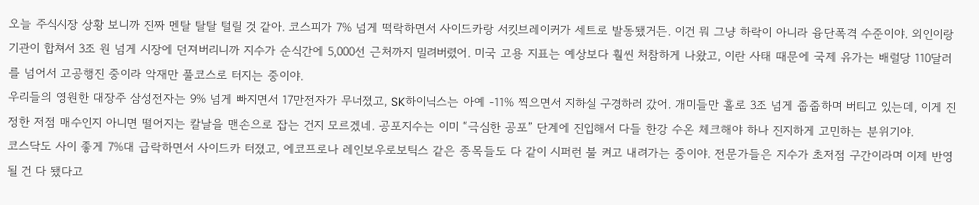오늘 주식시장 상황 보니까 진짜 멘탈 탈탈 털릴 것 같아. 코스피가 7% 넘게 떡락하면서 사이드카랑 서킷브레이커가 세트로 발동됐거든. 이건 뭐 그냥 하락이 아니라 융단폭격 수준이야. 외인이랑 기관이 합쳐서 3조 원 넘게 시장에 던져버리니까 지수가 순식간에 5,000선 근처까지 밀려버렸어. 미국 고용 지표는 예상보다 훨씬 처참하게 나왔고, 이란 사태 때문에 국제 유가는 배럴당 110달러를 넘어서 고공행진 중이라 악재만 풀코스로 터지는 중이야.
우리들의 영원한 대장주 삼성전자는 9% 넘게 빠지면서 17만전자가 무너졌고, SK하이닉스는 아예 -11% 찍으면서 지하실 구경하러 갔어. 개미들만 홀로 3조 넘게 줍줍하며 버티고 있는데, 이게 진정한 저점 매수인지 아니면 떨어지는 칼날을 맨손으로 잡는 건지 모르겠네. 공포지수는 이미 “극심한 공포” 단계에 진입해서 다들 한강 수온 체크해야 하나 진지하게 고민하는 분위기야.
코스닥도 사이 좋게 7%대 급락하면서 사이드카 터졌고, 에코프로나 레인보우로보틱스 같은 종목들도 다 같이 시퍼런 불 켜고 내려가는 중이야. 전문가들은 지수가 초저점 구간이라며 이제 반영될 건 다 됐다고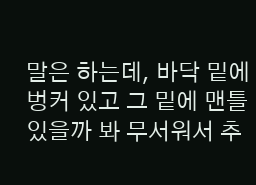말은 하는데, 바닥 밑에 벙커 있고 그 밑에 맨틀 있을까 봐 무서워서 추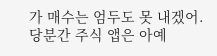가 매수는 엄두도 못 내겠어. 당분간 주식 앱은 아예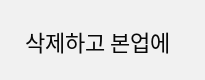삭제하고 본업에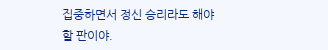집중하면서 정신 승리라도 해야 할 판이야.